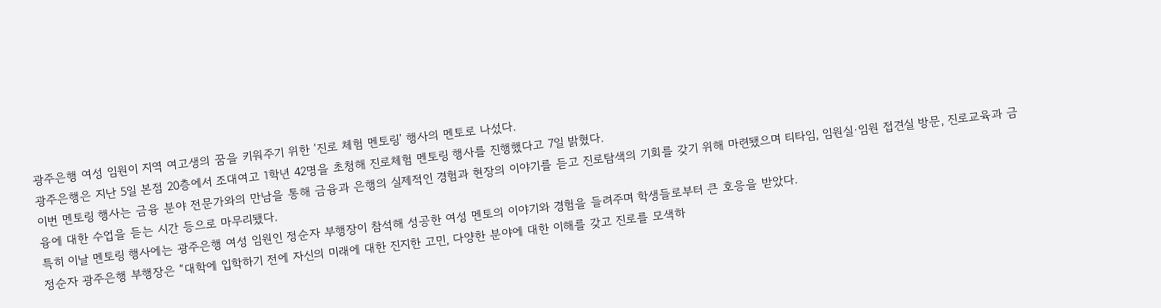광주은행 여성 임원이 지역 여고생의 꿈을 키워주기 위한 ‘진로 체험 멘토링’ 행사의 멘토로 나섰다.
광주은행은 지난 5일 본점 20층에서 조대여고 1학년 42명을 초청해 진로체험 멘토링 행사를 진행했다고 7일 밝혔다.
이번 멘토링 행사는 금융 분야 전문가와의 만남을 통해 금융과 은행의 실제적인 경험과 현장의 이야기를 듣고 진로탐색의 기회를 갖기 위해 마련됐으며 티타임, 임원실·임원 접견실 방문, 진로교육과 금융에 대한 수업을 듣는 시간 등으로 마무리됐다.
특히 이날 멘토링 행사에는 광주은행 여성 임원인 정순자 부행장이 참석해 성공한 여성 멘토의 이야기와 경험을 들려주며 학생들로부터 큰 호응을 받았다.
정순자 광주은행 부행장은 “대학에 입학하기 전에 자신의 미래에 대한 진지한 고민, 다양한 분야에 대한 이해를 갖고 진로를 모색하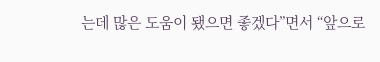는데 많은 도움이 됐으면 좋겠다”면서 “앞으로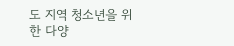도 지역 청소년을 위한 다양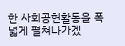한 사회공헌활동을 폭넓게 펼쳐나가겠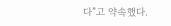다”고 약속했다.